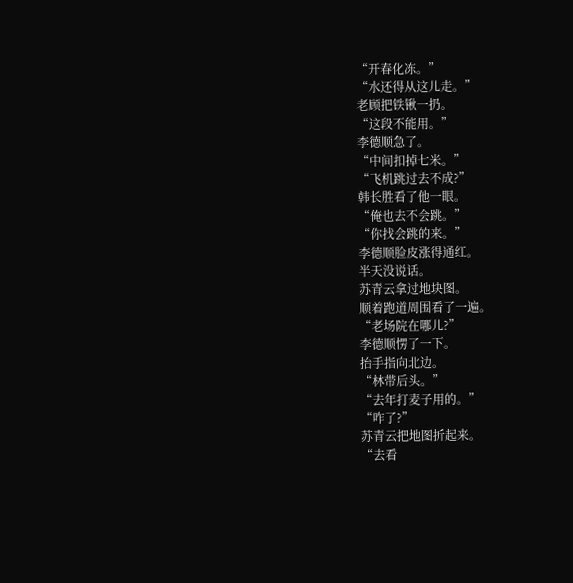“开春化冻。”
“水还得从这儿走。”
老顾把铁锹一扔。
“这段不能用。”
李德顺急了。
“中间扣掉七米。”
“飞机跳过去不成?”
韩长胜看了他一眼。
“俺也去不会跳。”
“你找会跳的来。”
李德顺脸皮涨得通红。
半天没说话。
苏青云拿过地块图。
顺着跑道周围看了一遍。
“老场院在哪儿?”
李德顺愣了一下。
抬手指向北边。
“林带后头。”
“去年打麦子用的。”
“咋了?”
苏青云把地图折起来。
“去看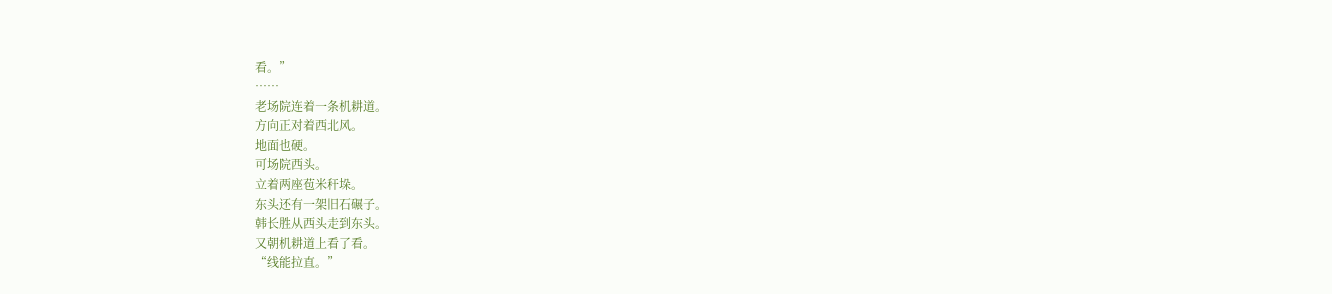看。”
……
老场院连着一条机耕道。
方向正对着西北风。
地面也硬。
可场院西头。
立着两座苞米秆垛。
东头还有一架旧石碾子。
韩长胜从西头走到东头。
又朝机耕道上看了看。
“线能拉直。”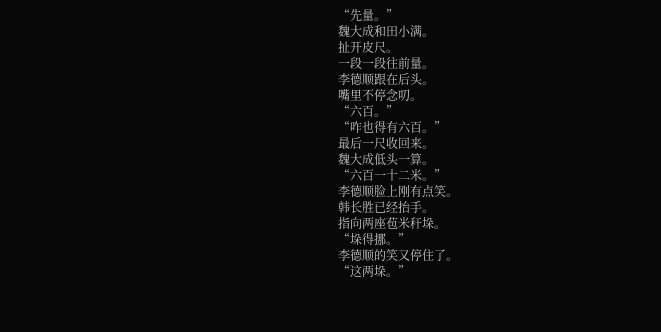“先量。”
魏大成和田小满。
扯开皮尺。
一段一段往前量。
李德顺跟在后头。
嘴里不停念叨。
“六百。”
“咋也得有六百。”
最后一尺收回来。
魏大成低头一算。
“六百一十二米。”
李德顺脸上刚有点笑。
韩长胜已经抬手。
指向两座苞米秆垛。
“垛得挪。”
李德顺的笑又停住了。
“这两垛。”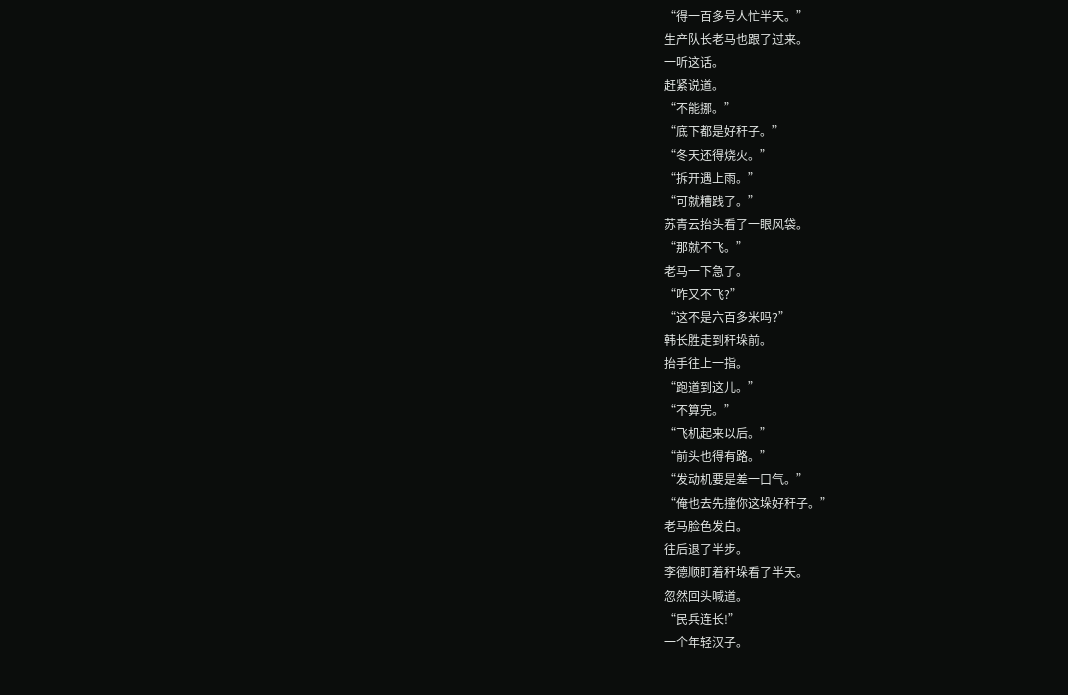“得一百多号人忙半天。”
生产队长老马也跟了过来。
一听这话。
赶紧说道。
“不能挪。”
“底下都是好秆子。”
“冬天还得烧火。”
“拆开遇上雨。”
“可就糟践了。”
苏青云抬头看了一眼风袋。
“那就不飞。”
老马一下急了。
“咋又不飞?”
“这不是六百多米吗?”
韩长胜走到秆垛前。
抬手往上一指。
“跑道到这儿。”
“不算完。”
“飞机起来以后。”
“前头也得有路。”
“发动机要是差一口气。”
“俺也去先撞你这垛好秆子。”
老马脸色发白。
往后退了半步。
李德顺盯着秆垛看了半天。
忽然回头喊道。
“民兵连长!”
一个年轻汉子。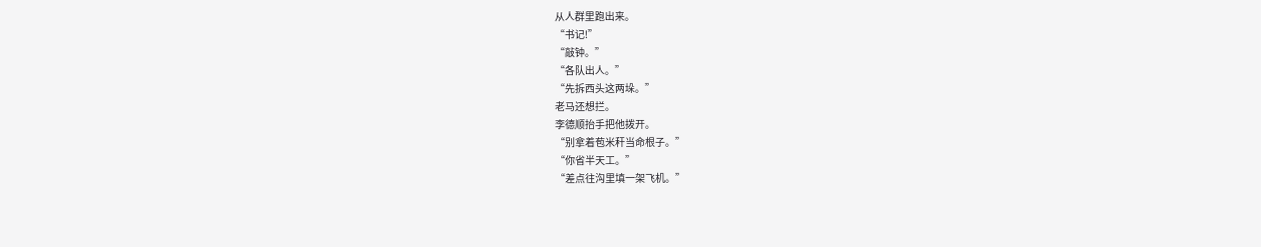从人群里跑出来。
“书记!”
“敲钟。”
“各队出人。”
“先拆西头这两垛。”
老马还想拦。
李德顺抬手把他拨开。
“别拿着苞米秆当命根子。”
“你省半天工。”
“差点往沟里填一架飞机。”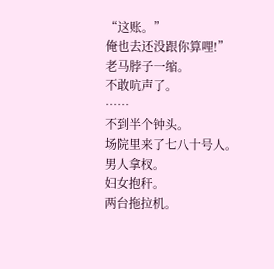“这账。”
俺也去还没跟你算哩!”
老马脖子一缩。
不敢吭声了。
……
不到半个钟头。
场院里来了七八十号人。
男人拿杈。
妇女抱秆。
两台拖拉机。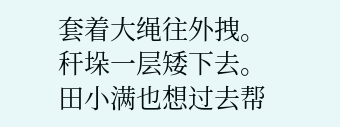套着大绳往外拽。
秆垛一层矮下去。
田小满也想过去帮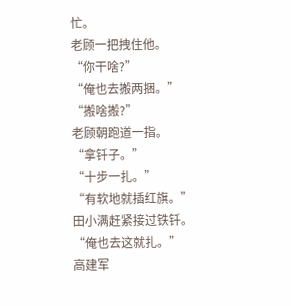忙。
老顾一把拽住他。
“你干啥?”
“俺也去搬两捆。”
“搬啥搬?”
老顾朝跑道一指。
“拿钎子。”
“十步一扎。”
“有软地就插红旗。”
田小满赶紧接过铁钎。
“俺也去这就扎。”
高建军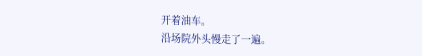开着油车。
沿场院外头慢走了一遍。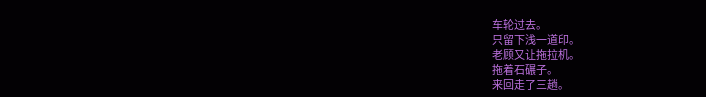车轮过去。
只留下浅一道印。
老顾又让拖拉机。
拖着石碾子。
来回走了三趟。